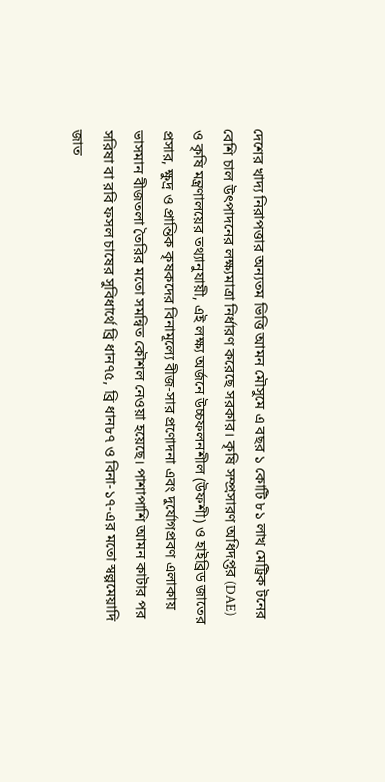দেশের খাদ্য নিরাপত্তার অন্যতম ভিত্তি আমন মৌসুমে এ বছর ১ কোটি ৮১ লাখ মেট্রিক টনের বেশি চাল উৎপাদনের লক্ষ্যমাত্রা নির্ধারণ করেছে সরকার। কৃষি সম্প্রসারণ অধিদপ্তর (DAE) ও কৃষি মন্ত্রণালয়ের তথ্যানুযায়ী, এই লক্ষ্য অর্জনে উচ্চফলনশীল (উফশী) ও হাইব্রিড জাতের প্রসার, ক্ষুদ্র ও প্রান্তিক কৃষকদের বিনামূল্যে বীজ-সার প্রণোদনা এবং দুর্যোগপ্রবণ এলাকায় ভাসমান বীজতলা তৈরির মতো সমন্বিত কৌশল নেওয়া হয়েছে। পাশাপাশি আমন কাটার পর সরিষা বা রবি ফসল চাষের সুবিধার্থে ব্রি ধান৭৫, ব্রি ধান৮৭ ও বিনা-১৭-এর মতো স্বল্পমেয়াদি জাত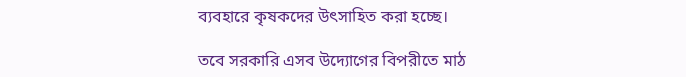ব্যবহারে কৃষকদের উৎসাহিত করা হচ্ছে।

তবে সরকারি এসব উদ্যোগের বিপরীতে মাঠ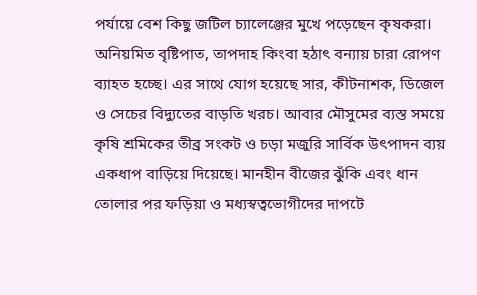পর্যায়ে বেশ কিছু জটিল চ্যালেঞ্জের মুখে পড়েছেন কৃষকরা। অনিয়মিত বৃষ্টিপাত, তাপদাহ কিংবা হঠাৎ বন্যায় চারা রোপণ ব্যাহত হচ্ছে। এর সাথে যোগ হয়েছে সার, কীটনাশক, ডিজেল ও সেচের বিদ্যুতের বাড়তি খরচ। আবার মৌসুমের ব্যস্ত সময়ে কৃষি শ্রমিকের তীব্র সংকট ও চড়া মজুরি সার্বিক উৎপাদন ব্যয় একধাপ বাড়িয়ে দিয়েছে। মানহীন বীজের ঝুঁকি এবং ধান তোলার পর ফড়িয়া ও মধ্যস্বত্বভোগীদের দাপটে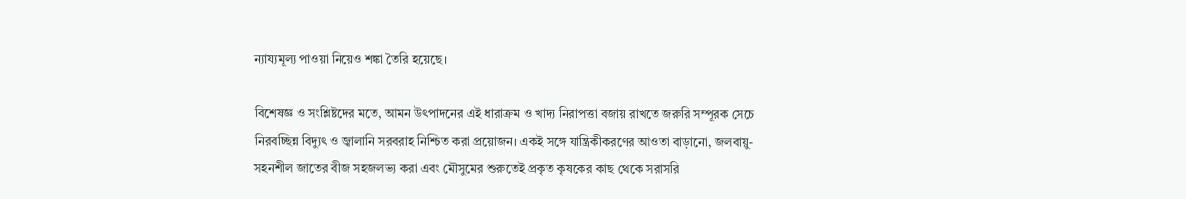ন্যায্যমূল্য পাওয়া নিয়েও শঙ্কা তৈরি হয়েছে।

বিশেষজ্ঞ ও সংশ্লিষ্টদের মতে, আমন উৎপাদনের এই ধারাক্রম ও খাদ্য নিরাপত্তা বজায় রাখতে জরুরি সম্পূরক সেচে নিরবচ্ছিন্ন বিদ্যুৎ ও জ্বালানি সরবরাহ নিশ্চিত করা প্রয়োজন। একই সঙ্গে যান্ত্রিকীকরণের আওতা বাড়ানো, জলবায়ু-সহনশীল জাতের বীজ সহজলভ্য করা এবং মৌসুমের শুরুতেই প্রকৃত কৃষকের কাছ থেকে সরাসরি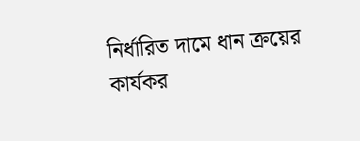নির্ধারিত দামে ধান ক্রয়ের কার্যকর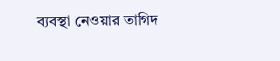ব্যবস্থা নেওয়ার তাগিদ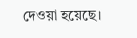দেওয়া হয়েছে।